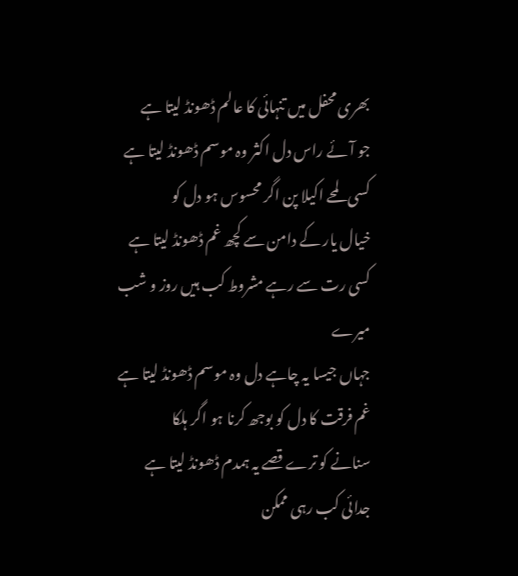بھری محفل میں تنہائی کا عالم ڈھونڈ لیتا ہے
جو آئے راس دل اکثر وہ موسم ڈھونڈ لیتا ہے
کسی لمحے اکیلا پن اگر محسوس ہو دل کو
خیال یار کے دامن سے کچھ غم ڈھونڈ لیتا ہے
کسی رت سے رہے مشروط کب ہیں روز و شب میرے
جہاں جیسا یہ چاہے دل وہ موسم ڈھونڈ لیتا ہے
غم فرقت کا دل کو بوجھ کرنا ہو اگر ہلکا
سنانے کو ترے قصے یہ ہمدم ڈھونڈ لیتا ہے
جدائی کب رہی ممکن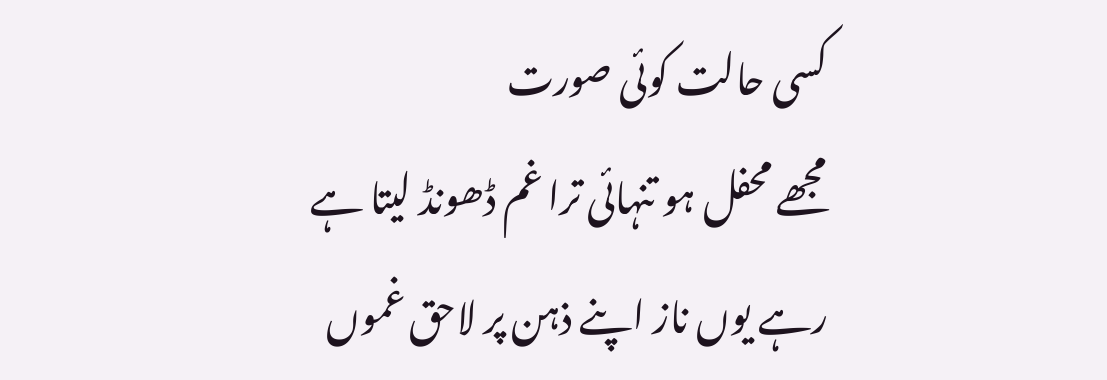کسی حالت کوئی صورت
مجھے محفل ہو تنہائی ترا غم ڈھونڈ لیتا ہے
رہے یوں ناز اپنے ذہن پر لاحق غموں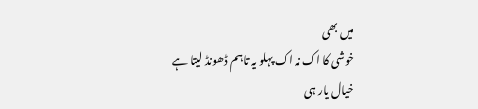میں بھی
خوشی کا اک نہ اک پہلو یہ تاہم ڈھونڈ لیتا ہے
خیال یار ہی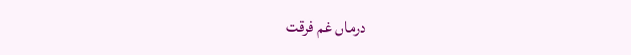درماں غم فرقت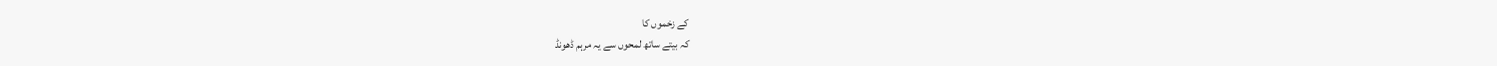کے زخموں کا
کہ بیتے ساتھ لمحوں سے یہ مرہم ڈھونڈ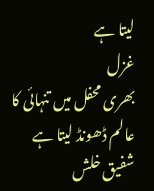لیتا ہے
غزل
بھری محفل میں تنہائی کا عالم ڈھونڈ لیتا ہے
شفیق خلش